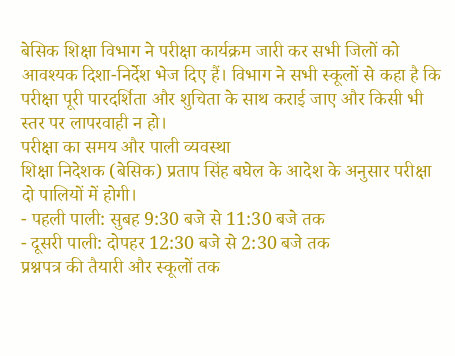बेसिक शिक्षा विभाग ने परीक्षा कार्यक्रम जारी कर सभी जिलों को आवश्यक दिशा-निर्देश भेज दिए हैं। विभाग ने सभी स्कूलों से कहा है कि परीक्षा पूरी पारदर्शिता और शुचिता के साथ कराई जाए और किसी भी स्तर पर लापरवाही न हो।
परीक्षा का समय और पाली व्यवस्था
शिक्षा निदेशक (बेसिक) प्रताप सिंह बघेल के आदेश के अनुसार परीक्षा दो पालियों में होगी।
- पहली पाली: सुबह 9:30 बजे से 11:30 बजे तक
- दूसरी पाली: दोपहर 12:30 बजे से 2:30 बजे तक
प्रश्नपत्र की तैयारी और स्कूलों तक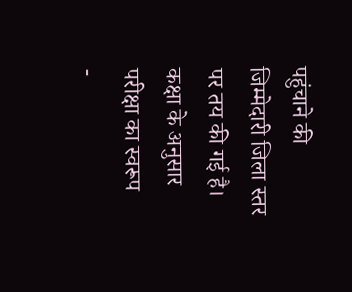पहुंचाने की जिम्मेदारी जिला स्तर पर तय की गई है।
कक्षा के अनुसार परीक्षा का स्वरूप
-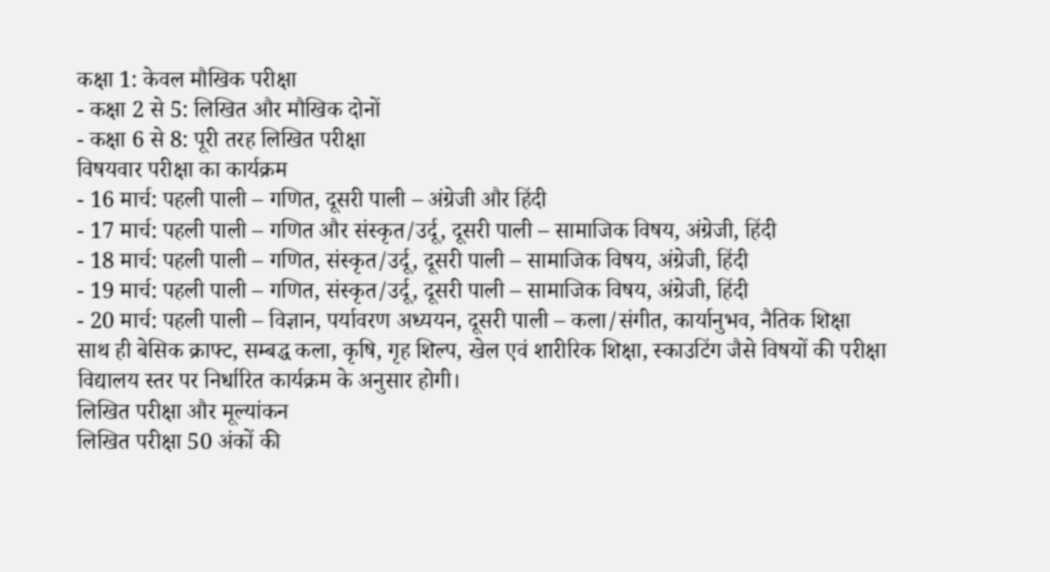कक्षा 1: केवल मौखिक परीक्षा
- कक्षा 2 से 5: लिखित और मौखिक दोनों
- कक्षा 6 से 8: पूरी तरह लिखित परीक्षा
विषयवार परीक्षा का कार्यक्रम
- 16 मार्च: पहली पाली – गणित, दूसरी पाली – अंग्रेजी और हिंदी
- 17 मार्च: पहली पाली – गणित और संस्कृत/उर्दू, दूसरी पाली – सामाजिक विषय, अंग्रेजी, हिंदी
- 18 मार्च: पहली पाली – गणित, संस्कृत/उर्दू, दूसरी पाली – सामाजिक विषय, अंग्रेजी, हिंदी
- 19 मार्च: पहली पाली – गणित, संस्कृत/उर्दू, दूसरी पाली – सामाजिक विषय, अंग्रेजी, हिंदी
- 20 मार्च: पहली पाली – विज्ञान, पर्यावरण अध्ययन, दूसरी पाली – कला/संगीत, कार्यानुभव, नैतिक शिक्षा
साथ ही बेसिक क्राफ्ट, सम्बद्ध कला, कृषि, गृह शिल्प, खेल एवं शारीरिक शिक्षा, स्काउटिंग जैसे विषयों की परीक्षा विद्यालय स्तर पर निर्धारित कार्यक्रम के अनुसार होगी।
लिखित परीक्षा और मूल्यांकन
लिखित परीक्षा 50 अंकों की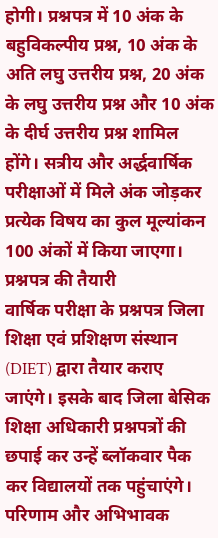होगी। प्रश्नपत्र में 10 अंक के बहुविकल्पीय प्रश्न, 10 अंक के अति लघु उत्तरीय प्रश्न, 20 अंक के लघु उत्तरीय प्रश्न और 10 अंक के दीर्घ उत्तरीय प्रश्न शामिल होंगे। सत्रीय और अर्द्धवार्षिक परीक्षाओं में मिले अंक जोड़कर प्रत्येक विषय का कुल मूल्यांकन 100 अंकों में किया जाएगा।
प्रश्नपत्र की तैयारी
वार्षिक परीक्षा के प्रश्नपत्र जिला शिक्षा एवं प्रशिक्षण संस्थान (DIET) द्वारा तैयार कराए जाएंगे। इसके बाद जिला बेसिक शिक्षा अधिकारी प्रश्नपत्रों की छपाई कर उन्हें ब्लॉकवार पैक कर विद्यालयों तक पहुंचाएंगे।
परिणाम और अभिभावक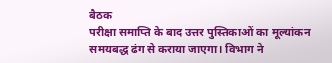बैठक
परीक्षा समाप्ति के बाद उत्तर पुस्तिकाओं का मूल्यांकन समयबद्ध ढंग से कराया जाएगा। विभाग ने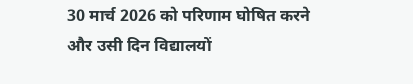30 मार्च 2026 को परिणाम घोषित करने और उसी दिन विद्यालयों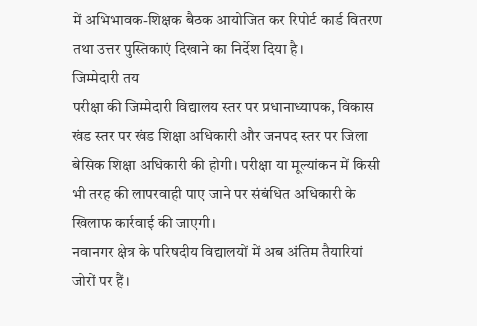में अभिभावक-शिक्षक बैठक आयोजित कर रिपोर्ट कार्ड वितरण तथा उत्तर पुस्तिकाएं दिखाने का निर्देश दिया है।
जिम्मेदारी तय
परीक्षा की जिम्मेदारी विद्यालय स्तर पर प्रधानाध्यापक, विकास खंड स्तर पर खंड शिक्षा अधिकारी और जनपद स्तर पर जिला बेसिक शिक्षा अधिकारी की होगी। परीक्षा या मूल्यांकन में किसी भी तरह की लापरवाही पाए जाने पर संबंधित अधिकारी के खिलाफ कार्रवाई की जाएगी।
नवानगर क्षेत्र के परिषदीय विद्यालयों में अब अंतिम तैयारियां जोरों पर हैं।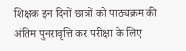शिक्षक इन दिनों छात्रों को पाठ्यक्रम की अंतिम पुनरावृत्ति कर परीक्षा के लिए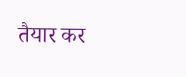तैयार कर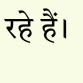रहे हैं।